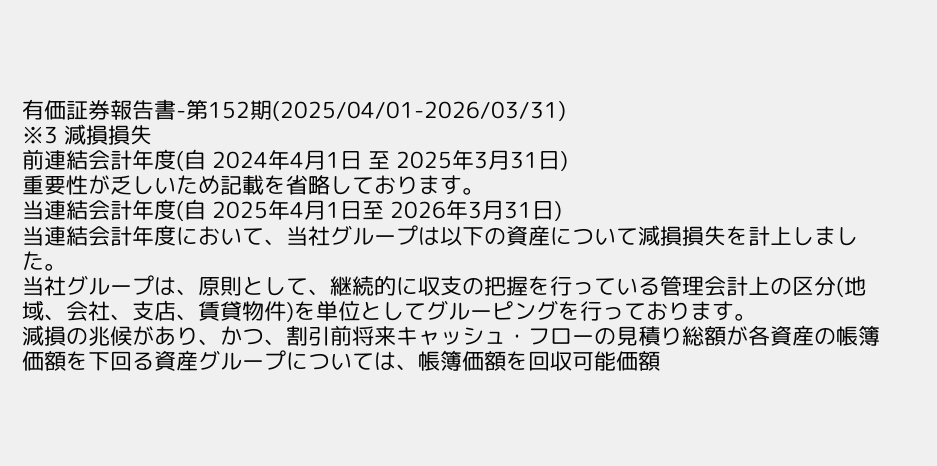有価証券報告書-第152期(2025/04/01-2026/03/31)
※3 減損損失
前連結会計年度(自 2024年4月1日 至 2025年3月31日)
重要性が乏しいため記載を省略しております。
当連結会計年度(自 2025年4月1日至 2026年3月31日)
当連結会計年度において、当社グループは以下の資産について減損損失を計上しました。
当社グループは、原則として、継続的に収支の把握を行っている管理会計上の区分(地域、会社、支店、賃貸物件)を単位としてグルーピングを行っております。
減損の兆候があり、かつ、割引前将来キャッシュ・フローの見積り総額が各資産の帳簿価額を下回る資産グループについては、帳簿価額を回収可能価額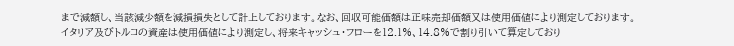まで減額し、当該減少額を減損損失として計上しております。なお、回収可能価額は正味売却価額又は使用価値により測定しております。
イタリア及びトルコの資産は使用価値により測定し、将来キャッシュ・フローを12.1%、14.8%で割り引いて算定しており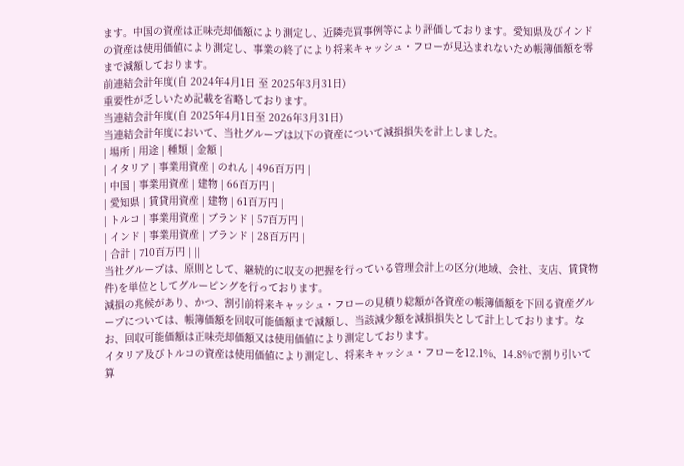ます。中国の資産は正味売却価額により測定し、近隣売買事例等により評価しております。愛知県及びインドの資産は使用価値により測定し、事業の終了により将来キャッシュ・フローが見込まれないため帳簿価額を零まで減額しております。
前連結会計年度(自 2024年4月1日 至 2025年3月31日)
重要性が乏しいため記載を省略しております。
当連結会計年度(自 2025年4月1日至 2026年3月31日)
当連結会計年度において、当社グループは以下の資産について減損損失を計上しました。
| 場所 | 用途 | 種類 | 金額 |
| イタリア | 事業用資産 | のれん | 496百万円 |
| 中国 | 事業用資産 | 建物 | 66百万円 |
| 愛知県 | 賃貸用資産 | 建物 | 61百万円 |
| トルコ | 事業用資産 | ブランド | 57百万円 |
| インド | 事業用資産 | ブランド | 28百万円 |
| 合計 | 710百万円 | ||
当社グループは、原則として、継続的に収支の把握を行っている管理会計上の区分(地域、会社、支店、賃貸物件)を単位としてグルーピングを行っております。
減損の兆候があり、かつ、割引前将来キャッシュ・フローの見積り総額が各資産の帳簿価額を下回る資産グループについては、帳簿価額を回収可能価額まで減額し、当該減少額を減損損失として計上しております。なお、回収可能価額は正味売却価額又は使用価値により測定しております。
イタリア及びトルコの資産は使用価値により測定し、将来キャッシュ・フローを12.1%、14.8%で割り引いて算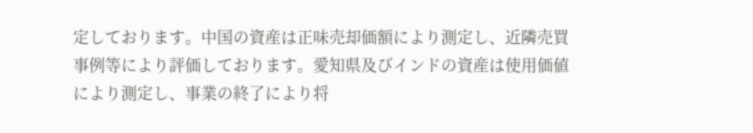定しております。中国の資産は正味売却価額により測定し、近隣売買事例等により評価しております。愛知県及びインドの資産は使用価値により測定し、事業の終了により将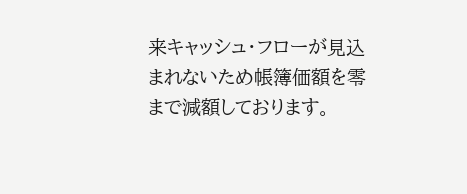来キャッシュ・フローが見込まれないため帳簿価額を零まで減額しております。